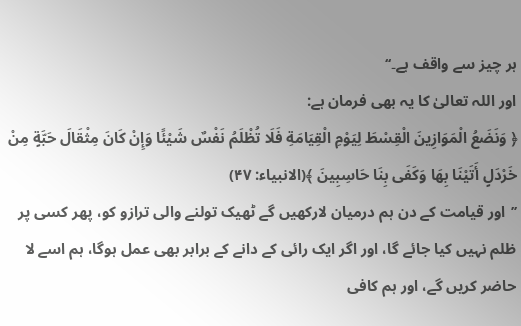ہر چیز سے واقف ہے۔‘‘
اور اللہ تعالیٰ کا یہ بھی فرمان ہے:
﴿ وَنَضَعُ الْمَوَازِينَ الْقِسْطَ لِيَوْمِ الْقِيَامَةِ فَلَا تُظْلَمُ نَفْسٌ شَيْئًا وَإِنْ كَانَ مِثْقَالَ حَبَّةٍ مِنْ خَرْدَلٍ أَتَيْنَا بِهَا وَكَفَى بِنَا حَاسِبِينَ ﴾(الانبیاء: ۴۷)
’’اور قیامت کے دن ہم درمیان لارکھیں گے ٹھیک تولنے والی ترازو کو، پھر کسی پر ظلم نہیں کیا جائے گا، اور اگر ایک رائی کے دانے کے برابر بھی عمل ہوگا، ہم اسے لا حاضر کریں گے، اور ہم کافی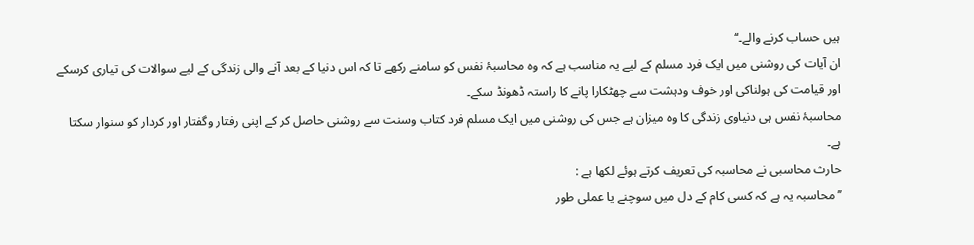ہیں حساب کرنے والے۔‘‘
ان آیات کی روشنی میں ایک فرد مسلم کے لیے یہ مناسب ہے کہ وہ محاسبۂ نفس کو سامنے رکھے تا کہ اس دنیا کے بعد آنے والی زندگی کے لیے سوالات کی تیاری کرسکے اور قیامت کی ہولناکی اور خوف ودہشت سے چھٹکارا پانے کا راستہ ڈھونڈ سکے۔
محاسبۂ نفس ہی دنیاوی زندگی کا وہ میزان ہے جس کی روشنی میں ایک مسلم فرد کتاب وسنت سے روشنی حاصل کر کے اپنی رفتار وگفتار اور کردار کو سنوار سکتا ہے۔
حارث محاسبی نے محاسبہ کی تعریف کرتے ہوئے لکھا ہے :
’’محاسبہ یہ ہے کہ کسی کام کے دل میں سوچنے یا عملی طور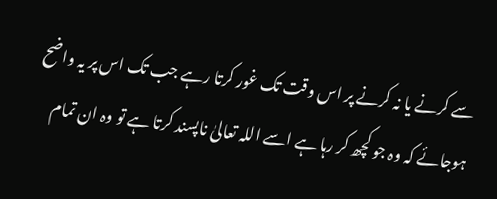سے کرنے یا نہ کرنے پر اس وقت تک غور کرتا رہے جب تک اس پر یہ واضح ہوجائے کہ وہ جو کچھ کر رہا ہے اسے اللہ تعالیٰ ناپسند کرتا ہے تو وہ ان تمام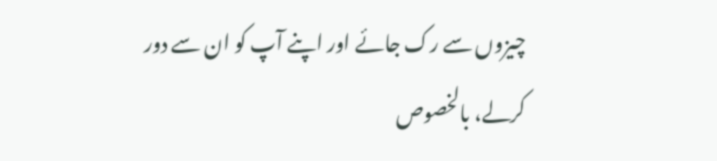چیزوں سے رک جائے اور اپنے آپ کو ان سے دور کرلے، بالخصوص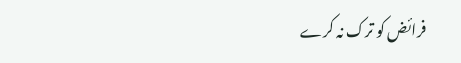فرائض کو ترک نہ کرے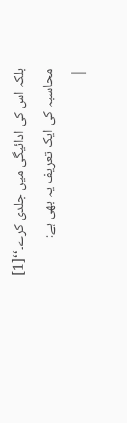بلکہ اس کی ادائیگی میں جلدی کرے۔‘‘[1]
محاسبہ کی ایک تعریف یہ بھی ہے:
|